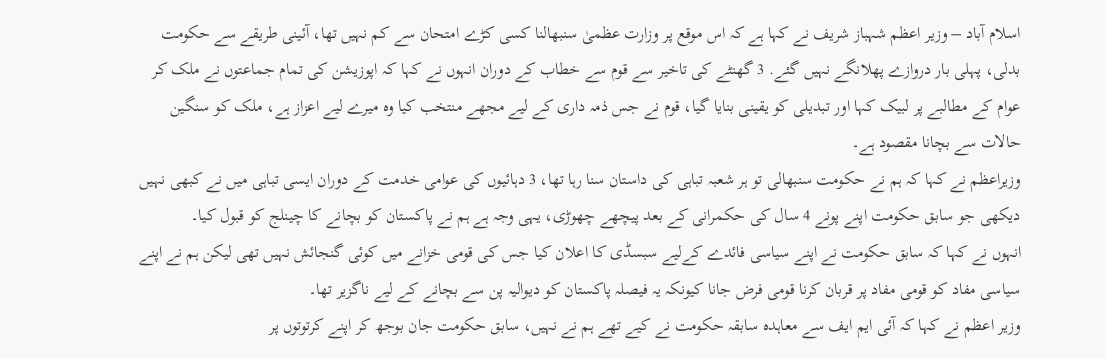اسلام آباد – وزیر اعظم شہباز شریف نے کہا ہے کہ اس موقع پر وزارت عظمیٰ سنبھالنا کسی کڑے امتحان سے کم نہیں تھا، آئینی طریقے سے حکومت بدلی، پہلی بار دروازے پھلانگے نہیں گئے. 3 گھنٹے کی تاخیر سے قوم سے خطاب کے دوران انہوں نے کہا کہ اپوزیشن کی تمام جماعتوں نے ملک کر عوام کے مطالبے پر لبیک کہا اور تبدیلی کو یقینی بنایا گیا، قوم نے جس ذمہ داری کے لیے مجھے منتخب کیا وہ میرے لیے اعزاز ہے، ملک کو سنگین حالات سے بچانا مقصود ہے۔
وزیراعظم نے کہا کہ ہم نے حکومت سنبھالی تو ہر شعبہ تباہی کی داستان سنا رہا تھا، 3 دہائیوں کی عوامی خدمت کے دوران ایسی تباہی میں نے کبھی نہیں دیکھی جو سابق حکومت اپنے پونے 4 سال کی حکمرانی کے بعد پیچھے چھوڑی، یہی وجہ ہے ہم نے پاکستان کو بچانے کا چینلج کو قبول کیا۔
انہوں نے کہا کہ سابق حکومت نے اپنے سیاسی فائدے کےلیے سبسڈی کا اعلان کیا جس کی قومی خزانے میں کوئی گنجائش نہیں تھی لیکن ہم نے اپنے سیاسی مفاد کو قومی مفاد پر قربان کرنا قومی فرض جانا کیونکہ یہ فیصلہ پاکستان کو دیوالیہ پن سے بچانے کے لیے ناگزیر تھا۔
وزیر اعظم نے کہا کہ آئی ایم ایف سے معاہدہ سابقہ حکومت نے کیے تھے ہم نے نہیں، سابق حکومت جان بوجھ کر اپنے کرتوتوں پر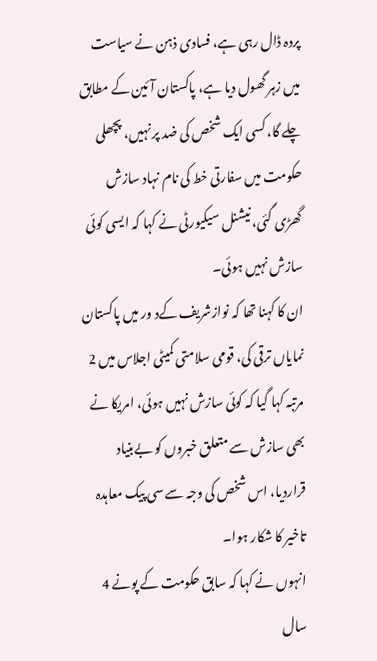پردہ ڈال رہی ہے، فسادی ذہن نے سیاست میں زہر گھول دیا ہے، پاکستان آئین کے مطابق چلے گا، کسی ایک شخص کی ضد پر نہیں، پچھلی حکومت میں سفارتی خط کی نام نہاد سازش گھڑی گئی، نیشنل سیکیورٹی نے کہا کہ ایسی کوئی سازش نہیں ہوئی۔
ان کا کہنا تھا کہ نوازشریف کےد ور میں پاکستان نمایاں ترقی کی، قومی سلامتی کمیٹی اجلاس میں 2 مرتبہ کہا گیا کہ کوئی سازش نہیں ہوئی، امریکا نے بھی سازش سے متعلق خبروں کو بےبنیاد قراردیا، اس شخص کی وجہ سے سی پیک معاہدہ تاخیر کا شکار ہوا۔
انہوں نے کہا کہ سابق حکومت کے پونے 4 سال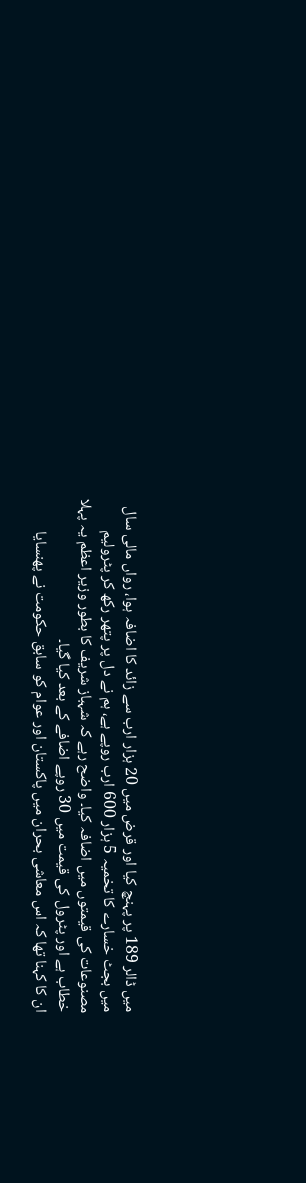میں ڈالر 189 پر پہنچ کیا اور قرض میں 20 ہزار ارب سے زائد کا اضافہ ہوا، رواں مالی سال میں بجٹ خسارے کا تخمیہ 5 ہزار 600 ارب روپے ہے، ہم نے دل پر پتھر رکھ کر پٹرولیم مصنوعات کی قیمتوں میں اضافہ کیا۔ واضح رہے کہ شہباز شریف کا بطور وزیر اعظم یہ پہلا خطاب ہے اور پٹرول کی قیمت میں 30 روپے اضافے کے بعد کیا گیا۔
ان کا کہنا تھا کہ اس معاشی بحران میں پاکستان اور عوام کو سابق حکومت نے پھنسایا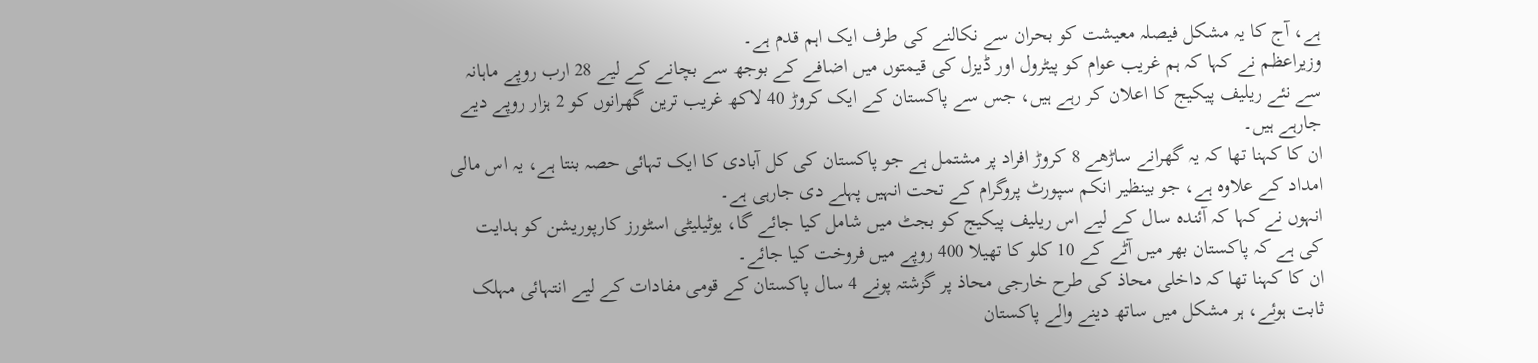ہے، آج کا یہ مشکل فیصلہ معیشت کو بحران سے نکالنے کی طرف ایک اہم قدم ہے۔
وزیراعظم نے کہا کہ ہم غریب عوام کو پیٹرول اور ڈیزل کی قیمتوں میں اضافے کے بوجھ سے بچانے کے لیے 28 ارب روپے ماہانہ سے نئے ریلیف پیکیج کا اعلان کر رہے ہیں، جس سے پاکستان کے ایک کروڑ 40 لاکھ غریب ترین گھرانوں کو 2 ہزار روپے دیے جارہے ہیں۔
ان کا کہنا تھا کہ یہ گھرانے ساڑھے 8 کروڑ افراد پر مشتمل ہے جو پاکستان کی کل آبادی کا ایک تہائی حصہ بنتا ہے، یہ اس مالی امداد کے علاوہ ہے، جو بینظیر انکم سپورٹ پروگرام کے تحت انہیں پہلے دی جارہی ہے۔
انہوں نے کہا کہ آئندہ سال کے لیے اس ریلیف پیکیج کو بجٹ میں شامل کیا جائے گا، یوٹیلیٹی اسٹورز کارپوریشن کو ہدایت کی ہے کہ پاکستان بھر میں آٹے کے 10 کلو کا تھیلا 400 روپے میں فروخت کیا جائے۔
ان کا کہنا تھا کہ داخلی محاذ کی طرح خارجی محاذ پر گزشتہ پونے 4 سال پاکستان کے قومی مفادات کے لیے انتہائی مہلک ثابت ہوئے، ہر مشکل میں ساتھ دینے والے پاکستان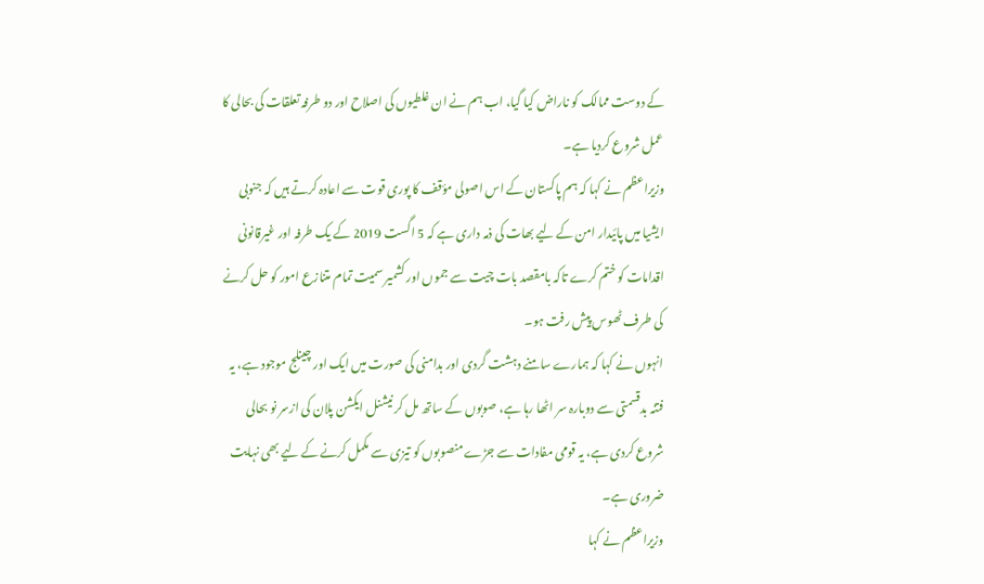کے دوست ممالک کو ناراض کیا گیا، اب ہم نے ان غلطیوں کی اصلاح اور دو طرفہ تعلقات کی بحالی کا عمل شروع کردیا ہے۔
وزیراعظم نے کہا کہ ہم پاکستان کے اس اصولی مؤقف کا پوری قوت سے اعادہ کرتے ہیں کہ جنوبی ایشیا میں پائیدار امن کے لیے بھات کی ذمہ داری ہے کہ 5 اگست 2019 کے یک طرفہ اور غیرقانونی اقدامات کو ختم کرے تاکہ بامقصد بات چیت سے جموں اور کشمیر سمیت تمام متنازع امور کو حل کرنے کی طرف ٹھوس پیش رفت ہو۔
انہوں نے کہا کہ ہمارے سامنے دہشت گردی اور بدامنی کی صورت میں ایک اور چینلج موجود ہے، یہ فتنہ بدقسمتی سے دوبارہ سر اٹھا رہا ہے، صوبوں کے ساتھ مل کر نیشنل ایکشن پلان کی ازسر نو بحالی شروع کردی ہے، یہ قومی مفادات سے جڑے منصوبوں کو تیزی سے مکمل کرنے کے لیے بھی نہایت ضروری ہے۔
وزیراعظم نے کہا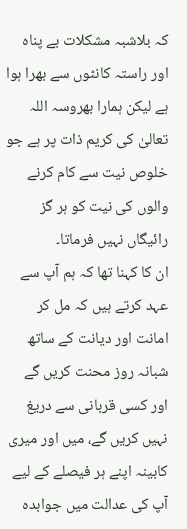کہ بلاشبہ مشکلات بے پناہ اور راستہ کانٹوں سے بھرا ہوا ہے لیکن ہمارا بھروسہ اللہ تعالیٰ کی کریم ذات پر ہے جو خلوص نیت سے کام کرنے والوں کی نیت کو ہر گز رائیگاں نہیں فرماتا۔
ان کا کہنا تھا کہ ہم آپ سے عہد کرتے ہیں کہ مل کر امانت اور دیانت کے ساتھ شبانہ روز محنت کریں گے اور کسی قربانی سے دریغ نہیں کریں گے، میں اور میری کابینہ اپنے ہر فیصلے کے لیے آپ کی عدالت میں جوابدہ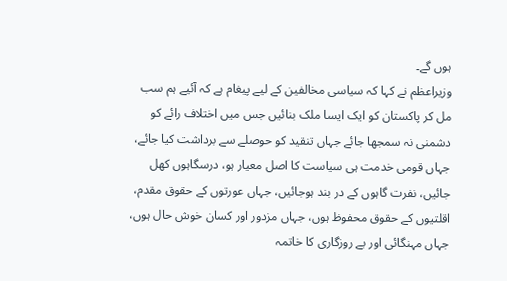ہوں گے۔
وزیراعظم نے کہا کہ سیاسی مخالفین کے لیے پیغام ہے کہ آئیے ہم سب مل کر پاکستان کو ایک ایسا ملک بنائیں جس میں اختلاف رائے کو دشمنی نہ سمجھا جائے جہاں تنقید کو حوصلے سے برداشت کیا جائے، جہاں قومی خدمت ہی سیاست کا اصل معیار ہو، درسگاہوں کھل جائیں، نفرت گاہوں کے در بند ہوجائیں، جہاں عورتوں کے حقوق مقدم، اقلتیوں کے حقوق محفوظ ہوں، جہاں مزدور اور کسان خوش حال ہوں، جہاں مہنگائی اور بے روزگاری کا خاتمہ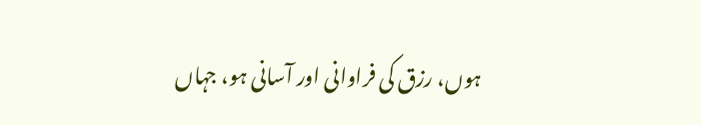ہوں، رزق کی فراوانی اور آسانی ہو، جہاں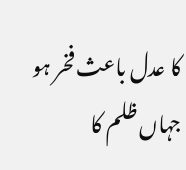کا عدل باعث فخر ہو جہاں ظلم کا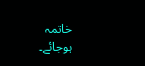خاتمہ ہوجائے۔